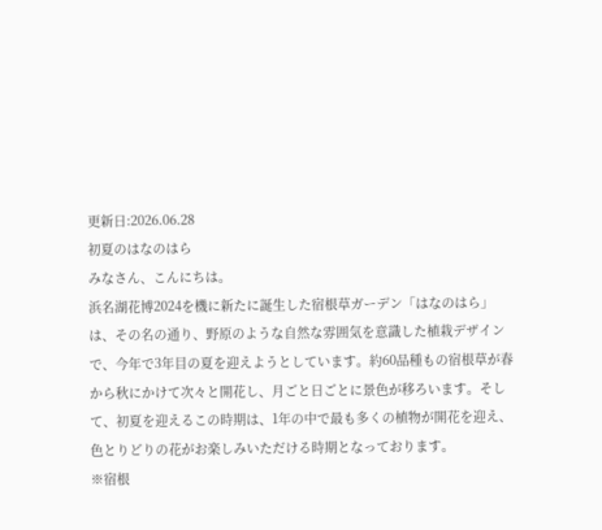更新日:2026.06.28
初夏のはなのはら
みなさん、こんにちは。
浜名湖花博2024を機に新たに誕生した宿根草ガーデン「はなのはら」は、その名の通り、野原のような自然な雰囲気を意識した植栽デザインで、今年で3年目の夏を迎えようとしています。約60品種もの宿根草が春から秋にかけて次々と開花し、月ごと日ごとに景色が移ろいます。そして、初夏を迎えるこの時期は、1年の中で最も多くの植物が開花を迎え、色とりどりの花がお楽しみいただける時期となっております。
※宿根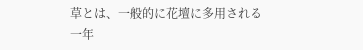草とは、一般的に花壇に多用される一年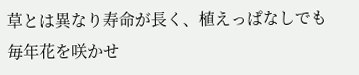草とは異なり寿命が長く、植えっぱなしでも毎年花を咲かせ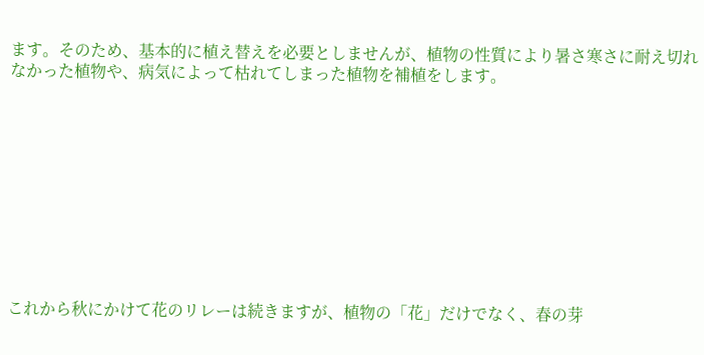ます。そのため、基本的に植え替えを必要としませんが、植物の性質により暑さ寒さに耐え切れなかった植物や、病気によって枯れてしまった植物を補植をします。










これから秋にかけて花のリレーは続きますが、植物の「花」だけでなく、春の芽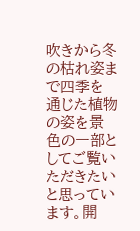吹きから冬の枯れ姿まで四季を通じた植物の姿を景色の一部としてご覧いただきたいと思っています。開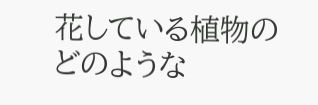花している植物のどのような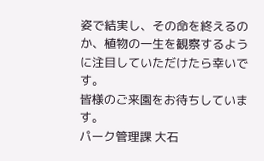姿で結実し、その命を終えるのか、植物の一生を観察するように注目していただけたら幸いです。
皆様のご来園をお待ちしています。
パーク管理課 大石